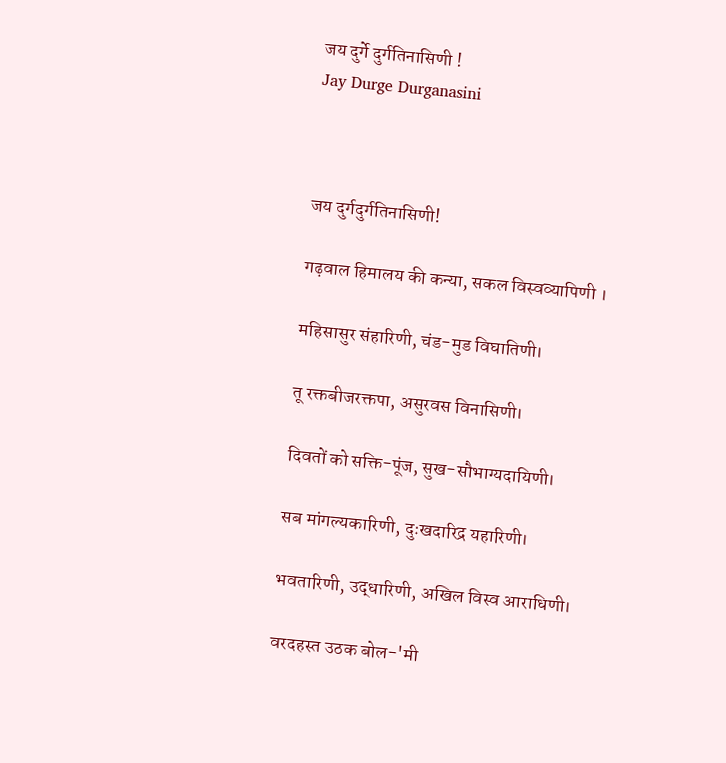जय दुर्गे दुर्गतिनासिणी !
Jay Durge Durganasini



जय दुर्गदुर्गतिनासिणी!

गढ़वाल हिमालय की कन्या, सकल विस्वव्यापिणी ।

महिसासुर संहारिणी, चंड-मुड विघातिणी।

तू रक्तबीजरक्तपा, असुरवस विनासिणी।

दिवतों को सक्ति-पूंज, सुख-सौभाग्यदायिणी।

सब मांगल्यकारिणी, दुःखदारिद्र यहारिणी।

भवतारिणी, उद्धारिणी, अखिल विस्व आराधिणी।

वरदहस्त उठक बोल-'मी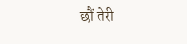छौं तेरी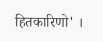हितकारिणो' ।